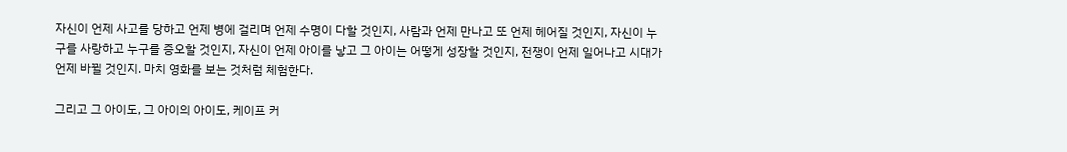자신이 언제 사고를 당하고 언제 병에 걸리며 언제 수명이 다할 것인지, 사람과 언제 만나고 또 언제 헤어질 것인지, 자신이 누구를 사랑하고 누구를 증오할 것인지, 자신이 언제 아이를 낳고 그 아이는 어떻게 성장할 것인지, 전쟁이 언제 일어나고 시대가 언제 바뀔 것인지. 마치 영화를 보는 것처럼 체험한다.

그리고 그 아이도, 그 아이의 아이도, 케이프 커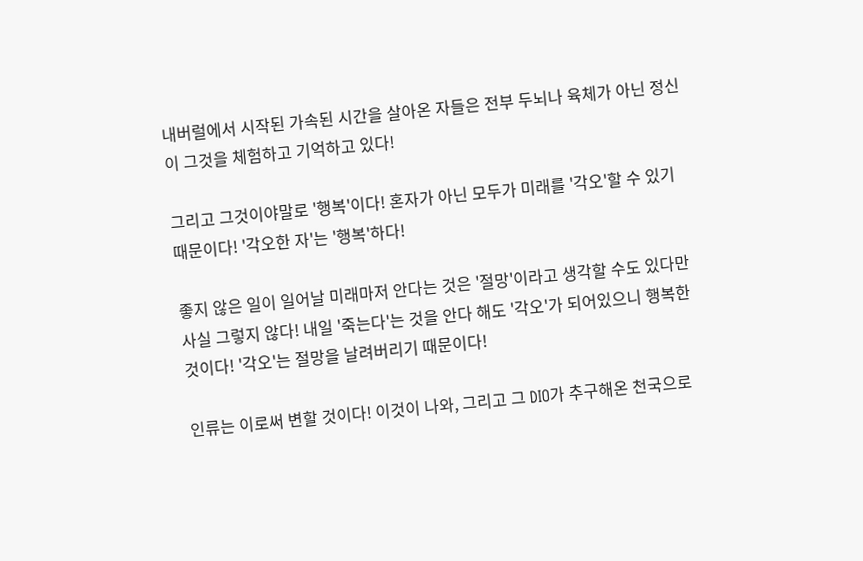내버럴에서 시작된 가속된 시간을 살아온 자들은 전부 두뇌나 육체가 아닌 정신이 그것을 체험하고 기억하고 있다!

그리고 그것이야말로 '행복'이다! 혼자가 아닌 모두가 미래를 '각오'할 수 있기 때문이다! '각오한 자'는 '행복'하다!

좋지 않은 일이 일어날 미래마저 안다는 것은 '절망'이라고 생각할 수도 있다만 사실 그렇지 않다! 내일 '죽는다'는 것을 안다 해도 '각오'가 되어있으니 행복한 것이다! '각오'는 절망을 날려버리기 때문이다!

인류는 이로써 변할 것이다! 이것이 나와, 그리고 그 DIO가 추구해온 천국으로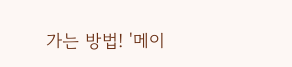가는 방법! '메이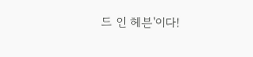드 인 헤븐'이다!